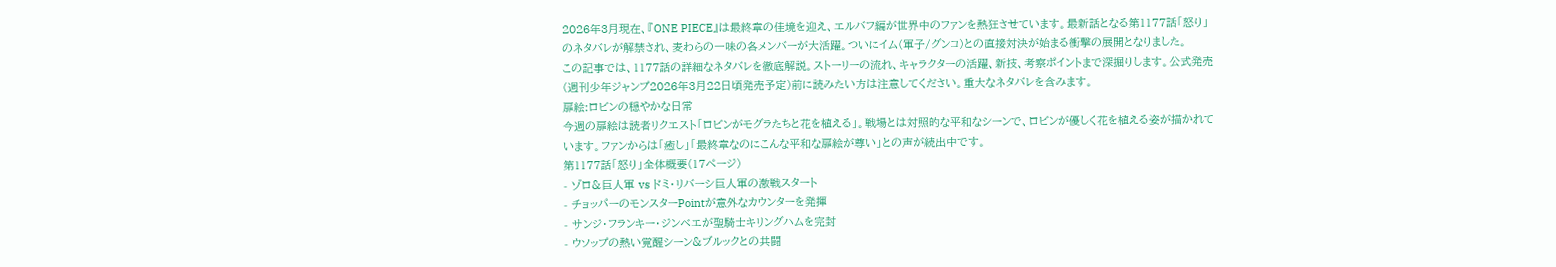2026年3月現在、『ONE PIECE』は最終章の佳境を迎え、エルバフ編が世界中のファンを熱狂させています。最新話となる第1177話「怒り」のネタバレが解禁され、麦わらの一味の各メンバーが大活躍。ついにイム(軍子/グンコ)との直接対決が始まる衝撃の展開となりました。
この記事では、1177話の詳細なネタバレを徹底解説。ストーリーの流れ、キャラクターの活躍、新技、考察ポイントまで深掘りします。公式発売(週刊少年ジャンプ2026年3月22日頃発売予定)前に読みたい方は注意してください。重大なネタバレを含みます。
扉絵:ロビンの穏やかな日常
今週の扉絵は読者リクエスト「ロビンがモグラたちと花を植える」。戦場とは対照的な平和なシーンで、ロビンが優しく花を植える姿が描かれています。ファンからは「癒し」「最終章なのにこんな平和な扉絵が尊い」との声が続出中です。
第1177話「怒り」全体概要(17ページ)
- ゾロ&巨人軍 vs ドミ・リバーシ巨人軍の激戦スタート
- チョッパーのモンスターPointが意外なカウンターを発揮
- サンジ・フランキー・ジンベエが聖騎士キリングハムを完封
- ウソップの熱い覚醒シーン&ブルックとの共闘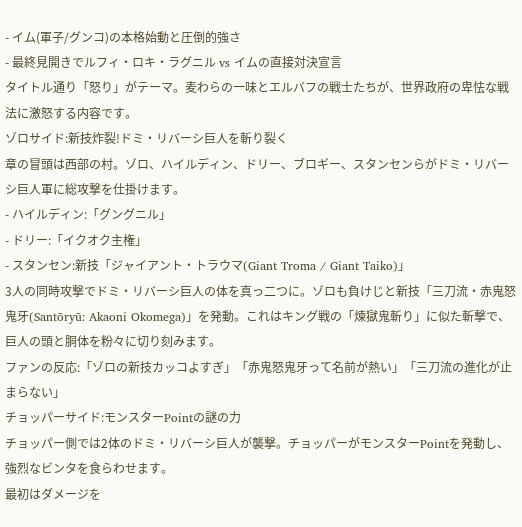- イム(軍子/グンコ)の本格始動と圧倒的強さ
- 最終見開きでルフィ・ロキ・ラグニル vs イムの直接対決宣言
タイトル通り「怒り」がテーマ。麦わらの一味とエルバフの戦士たちが、世界政府の卑怯な戦法に激怒する内容です。
ゾロサイド:新技炸裂!ドミ・リバーシ巨人を斬り裂く
章の冒頭は西部の村。ゾロ、ハイルディン、ドリー、ブロギー、スタンセンらがドミ・リバーシ巨人軍に総攻撃を仕掛けます。
- ハイルディン:「グングニル」
- ドリー:「イクオク主権」
- スタンセン:新技「ジャイアント・トラウマ(Giant Troma / Giant Taiko)」
3人の同時攻撃でドミ・リバーシ巨人の体を真っ二つに。ゾロも負けじと新技「三刀流・赤鬼怒鬼牙(Santōryū: Akaoni Okomega)」を発動。これはキング戦の「煉獄鬼斬り」に似た斬撃で、巨人の頭と胴体を粉々に切り刻みます。
ファンの反応:「ゾロの新技カッコよすぎ」「赤鬼怒鬼牙って名前が熱い」「三刀流の進化が止まらない」
チョッパーサイド:モンスターPointの謎の力
チョッパー側では2体のドミ・リバーシ巨人が襲撃。チョッパーがモンスターPointを発動し、強烈なビンタを食らわせます。
最初はダメージを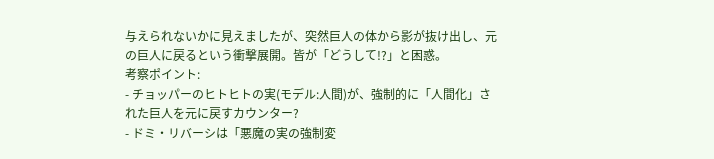与えられないかに見えましたが、突然巨人の体から影が抜け出し、元の巨人に戻るという衝撃展開。皆が「どうして!?」と困惑。
考察ポイント:
- チョッパーのヒトヒトの実(モデル:人間)が、強制的に「人間化」された巨人を元に戻すカウンター?
- ドミ・リバーシは「悪魔の実の強制変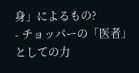身」によるもの?
- チョッパーの「医者」としての力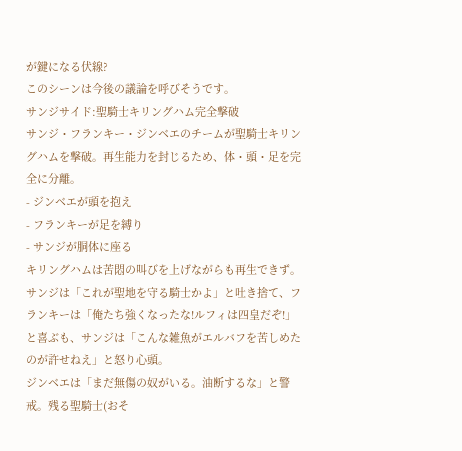が鍵になる伏線?
このシーンは今後の議論を呼びそうです。
サンジサイド:聖騎士キリングハム完全撃破
サンジ・フランキー・ジンベエのチームが聖騎士キリングハムを撃破。再生能力を封じるため、体・頭・足を完全に分離。
- ジンベエが頭を抱え
- フランキーが足を縛り
- サンジが胴体に座る
キリングハムは苦悶の叫びを上げながらも再生できず。サンジは「これが聖地を守る騎士かよ」と吐き捨て、フランキーは「俺たち強くなったな!ルフィは四皇だぞ!」と喜ぶも、サンジは「こんな雑魚がエルバフを苦しめたのが許せねえ」と怒り心頭。
ジンベエは「まだ無傷の奴がいる。油断するな」と警戒。残る聖騎士(おそ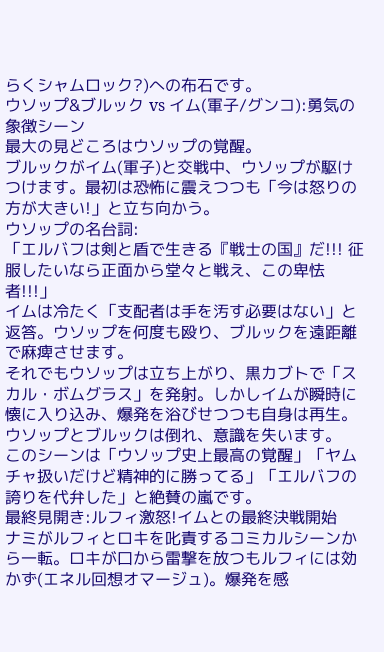らくシャムロック?)への布石です。
ウソップ&ブルック vs イム(軍子/グンコ):勇気の象徴シーン
最大の見どころはウソップの覚醒。
ブルックがイム(軍子)と交戦中、ウソップが駆けつけます。最初は恐怖に震えつつも「今は怒りの方が大きい!」と立ち向かう。
ウソップの名台詞:
「エルバフは剣と盾で生きる『戦士の国』だ!!! 征服したいなら正面から堂々と戦え、この卑怯者!!!」
イムは冷たく「支配者は手を汚す必要はない」と返答。ウソップを何度も殴り、ブルックを遠距離で麻痺させます。
それでもウソップは立ち上がり、黒カブトで「スカル・ボムグラス」を発射。しかしイムが瞬時に懐に入り込み、爆発を浴びせつつも自身は再生。ウソップとブルックは倒れ、意識を失います。
このシーンは「ウソップ史上最高の覚醒」「ヤムチャ扱いだけど精神的に勝ってる」「エルバフの誇りを代弁した」と絶賛の嵐です。
最終見開き:ルフィ激怒!イムとの最終決戦開始
ナミがルフィとロキを叱責するコミカルシーンから一転。ロキが口から雷撃を放つもルフィには効かず(エネル回想オマージュ)。爆発を感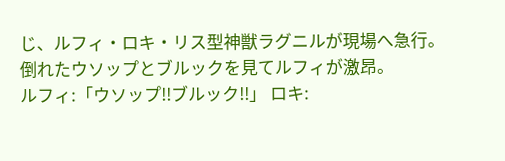じ、ルフィ・ロキ・リス型神獣ラグニルが現場へ急行。
倒れたウソップとブルックを見てルフィが激昂。
ルフィ:「ウソップ!!ブルック!!」 ロキ: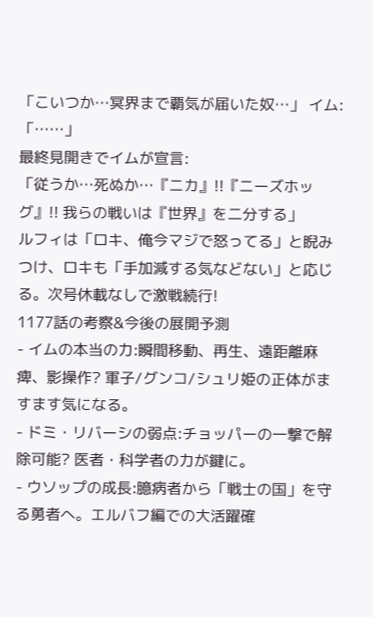「こいつか…冥界まで覇気が届いた奴…」 イム:「……」
最終見開きでイムが宣言:
「従うか…死ぬか…『ニカ』!!『ニーズホッグ』!! 我らの戦いは『世界』を二分する」
ルフィは「ロキ、俺今マジで怒ってる」と睨みつけ、ロキも「手加減する気などない」と応じる。次号休載なしで激戦続行!
1177話の考察&今後の展開予測
- イムの本当の力:瞬間移動、再生、遠距離麻痺、影操作? 軍子/グンコ/シュリ姫の正体がますます気になる。
- ドミ・リバーシの弱点:チョッパーの一撃で解除可能? 医者・科学者の力が鍵に。
- ウソップの成長:臆病者から「戦士の国」を守る勇者へ。エルバフ編での大活躍確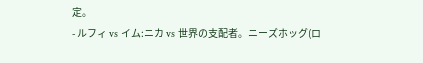定。
- ルフィ vs イム:ニカ vs 世界の支配者。ニーズホッグ(ロ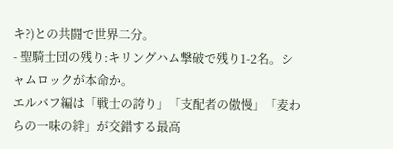キ?)との共闘で世界二分。
- 聖騎士団の残り:キリングハム撃破で残り1-2名。シャムロックが本命か。
エルバフ編は「戦士の誇り」「支配者の傲慢」「麦わらの一味の絆」が交錯する最高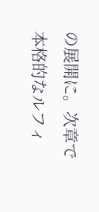の展開に。次章で本格的なルフィ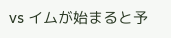vs イムが始まると予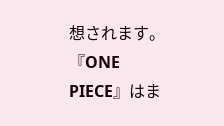想されます。
『ONE PIECE』はま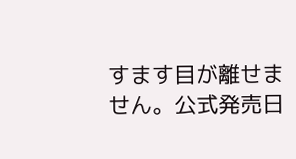すます目が離せません。公式発売日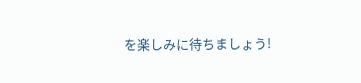を楽しみに待ちましょう!